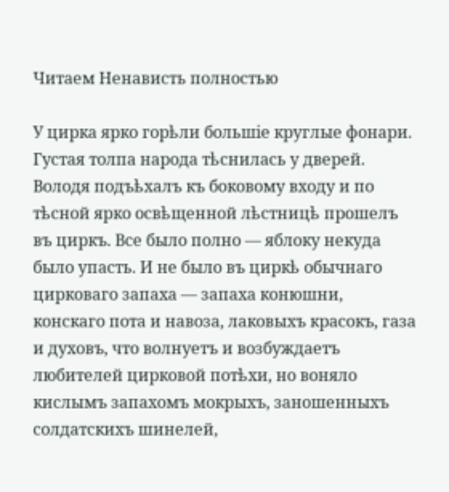Читаем Ненависть полностью

У цирка ярко горѣли большiе круглые фонари. Густая толпа народа тѣснилась у дверей. Володя подъѣхалъ къ боковому входу и по тѣсной ярко освѣщенной лѣстницѣ прошелъ въ циркъ. Все было полно — яблоку некуда было упасть. И не было въ циркѣ обычнаго цирковаго запаха — запаха конюшни, конскаго пота и навоза, лаковыхъ красокъ, газа и духовъ, что волнуетъ и возбуждаетъ любителей цирковой потѣхи, но воняло кислымъ запахомъ мокрыхъ, заношенныхъ солдатскихъ шинелей,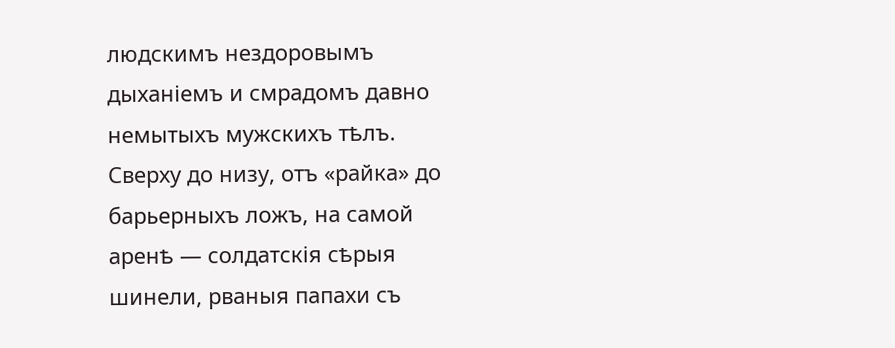людскимъ нездоровымъ дыханiемъ и смрадомъ давно немытыхъ мужскихъ тѣлъ. Сверху до низу, отъ «райка» до барьерныхъ ложъ, на самой аренѣ — солдатскiя сѣрыя шинели, рваныя папахи съ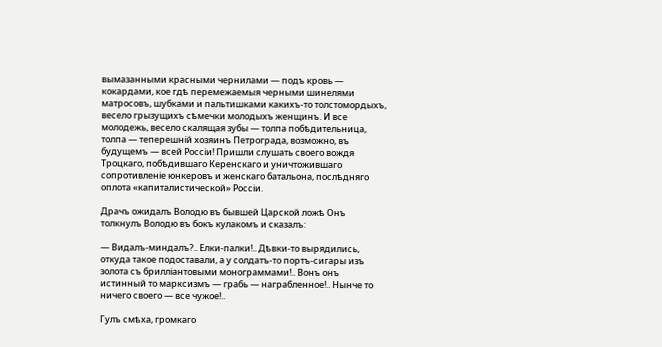вымазанными красными чернилами — подъ кровь — кокардами, кое гдѣ перемежаемыя черными шинелями матросовъ, шубками и пальтишками какихъ-то толстомордыхъ, весело грызущихъ сѣмечки молодыхъ женщинъ. И все молодежь, весело скалящая зубы — толпа побѣдительница, толпа — теперешнiй хозяинъ Петрограда, возможно, въ будущемъ — всей Россiи! Пришли слушать своего вождя Троцкаго, побѣдившаго Керенскаго и уничтожившаго сопротивленiе юнкеровъ и женскаго батальона, послѣдняго оплота «капиталистической» Россiи.

Драчъ ожидалъ Володю въ бывшей Царской ложѣ Онъ толкнулъ Володю въ бокъ кулакомъ и сказалъ:

— Видалъ-миндалъ?.. Елки-палки!.. Дѣвки-то вырядились, откуда такое подоставали, а у солдатъ-то портъ-сигары изъ золота съ бриллiантовыми монограммами!.. Вонъ онъ истинный то марксизмъ — грабь — награбленное!.. Нынче то ничего своего — все чужое!..

Гулъ смѣха, громкаго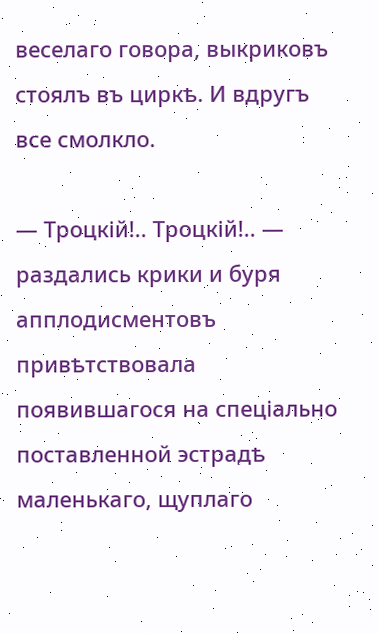веселаго говора, выкриковъ стоялъ въ циркѣ. И вдругъ все смолкло.

— Троцкiй!.. Троцкiй!.. — раздались крики и буря апплодисментовъ привѣтствовала появившагося на спецiально поставленной эстрадѣ маленькаго, щуплаго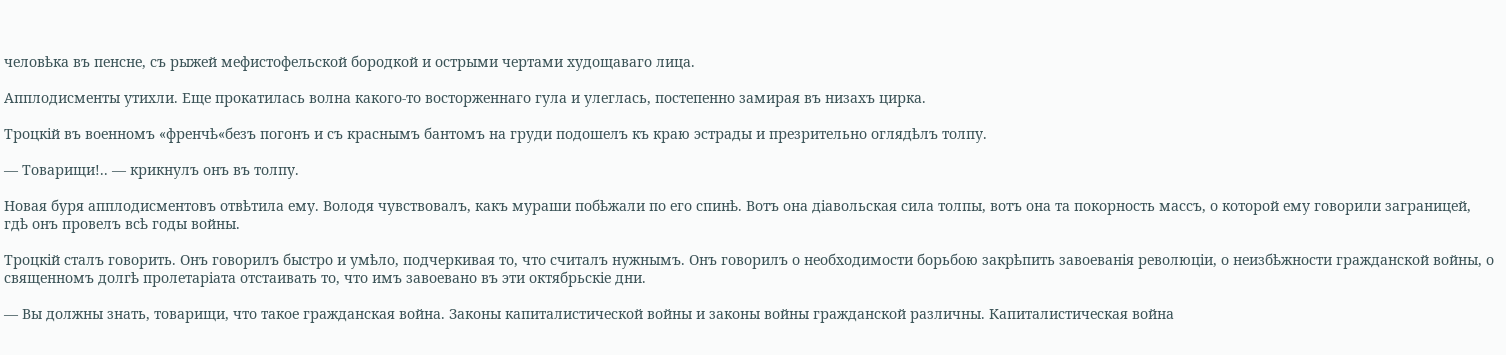человѣка въ пенсне, съ рыжей мефистофельской бородкой и острыми чертами худощаваго лица.

Апплодисменты утихли. Еще прокатилась волна какого-то восторженнаго гула и улеглась, постепенно замирая въ низахъ цирка.

Троцкiй въ военномъ «френчѣ«безъ погонъ и съ краснымъ бантомъ на груди подошелъ къ краю эстрады и презрительно оглядѣлъ толпу.

— Товарищи!.. — крикнулъ онъ въ толпу.

Новая буря апплодисментовъ отвѣтила ему. Володя чувствовалъ, какъ мураши побѣжали по его спинѣ. Вотъ она дiавольская сила толпы, вотъ она та покорность массъ, о которой ему говорили заграницей, гдѣ онъ провелъ всѣ годы войны.

Троцкiй сталъ говорить. Онъ говорилъ быстро и умѣло, подчеркивая то, что считалъ нужнымъ. Онъ говорилъ о необходимости борьбою закрѣпить завоеванiя революцiи, о неизбѣжности гражданской войны, о священномъ долгѣ пролетарiата отстаивать то, что имъ завоевано въ эти октябрьскiе дни.

— Вы должны знать, товарищи, что такое гражданская война. Законы капиталистической войны и законы войны гражданской различны. Капиталистическая война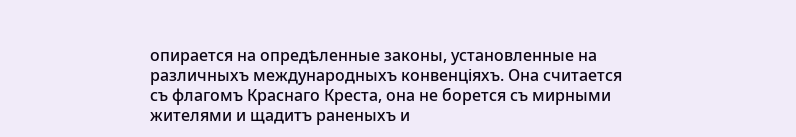опирается на опредѣленные законы, установленные на различныхъ международныхъ конвенцiяхъ. Она считается съ флагомъ Краснаго Креста, она не борется съ мирными жителями и щадитъ раненыхъ и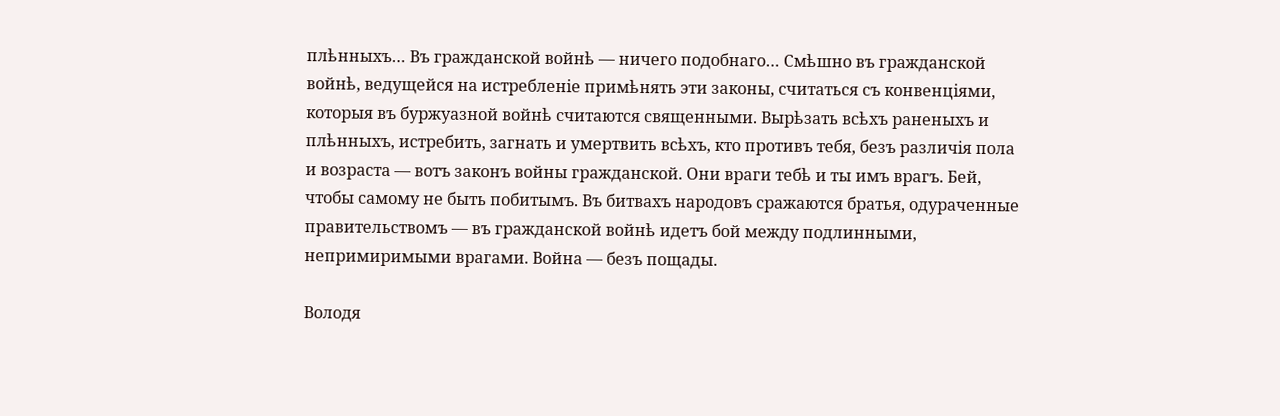плѣнныхъ… Въ гражданской войнѣ — ничего подобнаго… Смѣшно въ гражданской войнѣ, ведущейся на истребленiе примѣнять эти законы, считаться съ конвенцiями, которыя въ буржуазной войнѣ считаются священными. Вырѣзать всѣхъ раненыхъ и плѣнныхъ, истребить, загнать и умертвить всѣхъ, кто противъ тебя, безъ различiя пола и возраста — вотъ законъ войны гражданской. Они враги тебѣ и ты имъ врагъ. Бей, чтобы самому не быть побитымъ. Въ битвахъ народовъ сражаются братья, одураченные правительствомъ — въ гражданской войнѣ идетъ бой между подлинными, непримиримыми врагами. Война — безъ пощады.

Володя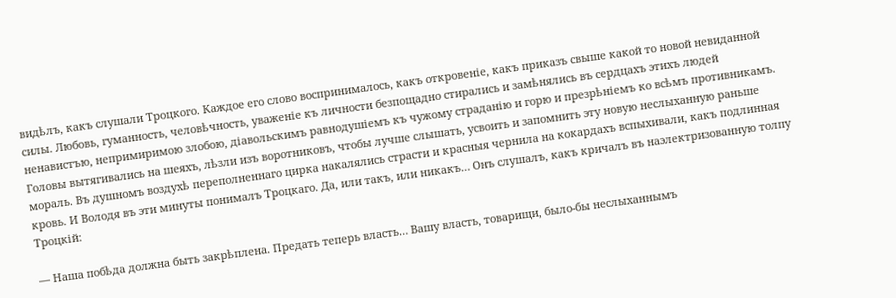видѣлъ, какъ слушали Троцкого. Каждое его слово воспринималось, какъ откровенiе, какъ приказъ свыше какой то новой невиданной силы. Любовь, гуманность, человѣчность, уваженiе къ личности безпощадно стирались и замѣнялись въ сердцахъ этихъ людей ненавистъю, непримиримою злобою, дiавольскимъ равнодушiемъ къ чужому страданiю и горю и презрѣнiемъ ко всѣмъ противникамъ. Головы вытягивались на шеяхъ, лѣзли изъ воротниковъ, чтобы лучше слышать, усвоить и запомнить эту новую неслыханную раньше мораль. Въ душномъ воздухѣ переполненнаго цирка накалялись страсти и красныя чернила на кокардахъ вспыхивали, какъ подлинная кровь. И Володя въ эти минуты понималъ Троцкаго. Да, или такъ, или никакъ… Онъ слушалъ, какъ кричалъ въ наэлектризованную толпу Троцкiй:

— Наша побѣда должна быть закрѣплена. Предать теперь власть… Вашу власть, товарищи, было-бы неслыханнымъ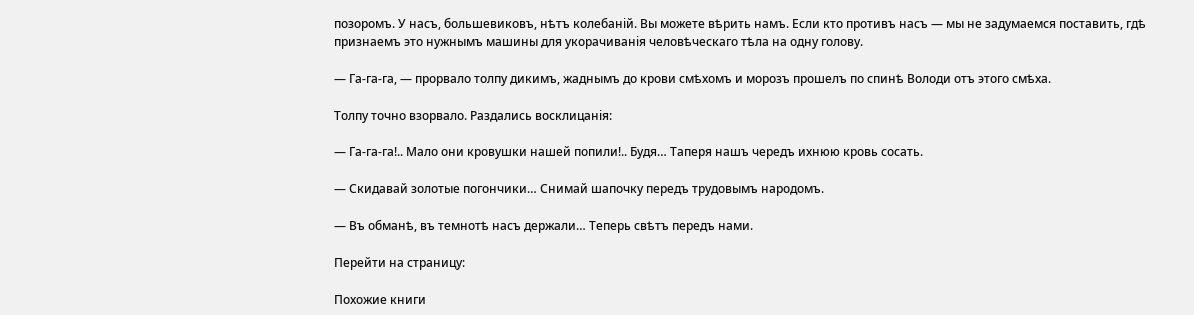позоромъ. У насъ, большевиковъ, нѣтъ колебанiй. Вы можете вѣрить намъ. Если кто противъ насъ — мы не задумаемся поставить, гдѣ признаемъ это нужнымъ машины для укорачиванiя человѣческаго тѣла на одну голову.

— Га-га-га, — прорвало толпу дикимъ, жаднымъ до крови смѣхомъ и морозъ прошелъ по спинѣ Володи отъ этого смѣха.

Толпу точно взорвало. Раздались восклицанiя:

— Га-га-га!.. Мало они кровушки нашей попили!.. Будя… Таперя нашъ чередъ ихнюю кровь сосать.

— Скидавай золотые погончики… Снимай шапочку передъ трудовымъ народомъ.

— Въ обманѣ, въ темнотѣ насъ держали… Теперь свѣтъ передъ нами.

Перейти на страницу:

Похожие книги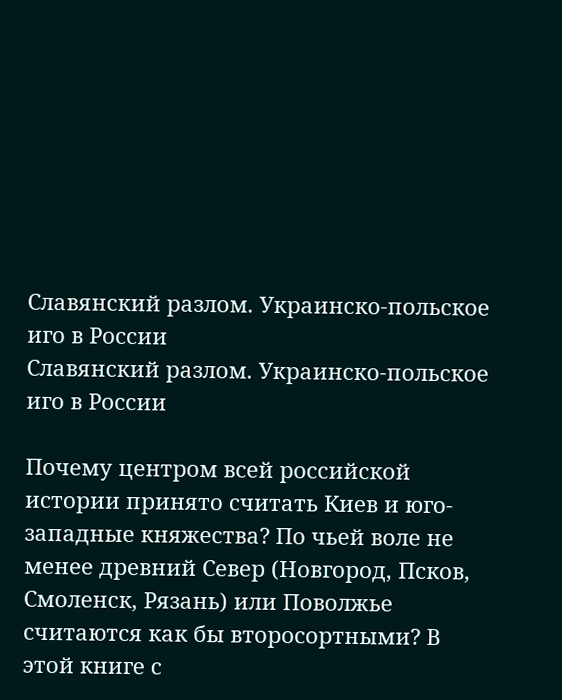Славянский разлом. Украинско-польское иго в России
Славянский разлом. Украинско-польское иго в России

Почему центром всей российской истории принято считать Киев и юго-западные княжества? По чьей воле не менее древний Север (Новгород, Псков, Смоленск, Рязань) или Поволжье считаются как бы второсортными? В этой книге с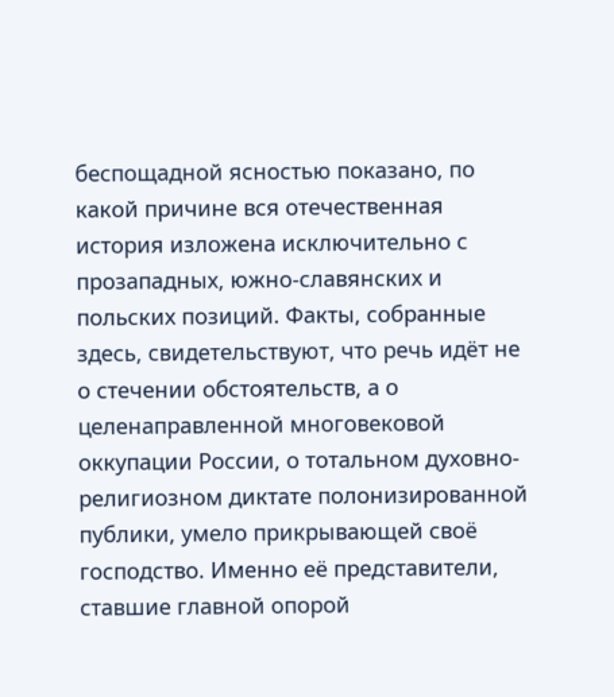беспощадной ясностью показано, по какой причине вся отечественная история изложена исключительно с прозападных, южно-славянских и польских позиций. Факты, собранные здесь, свидетельствуют, что речь идёт не о стечении обстоятельств, а о целенаправленной многовековой оккупации России, о тотальном духовно-религиозном диктате полонизированной публики, умело прикрывающей своё господство. Именно её представители, ставшие главной опорой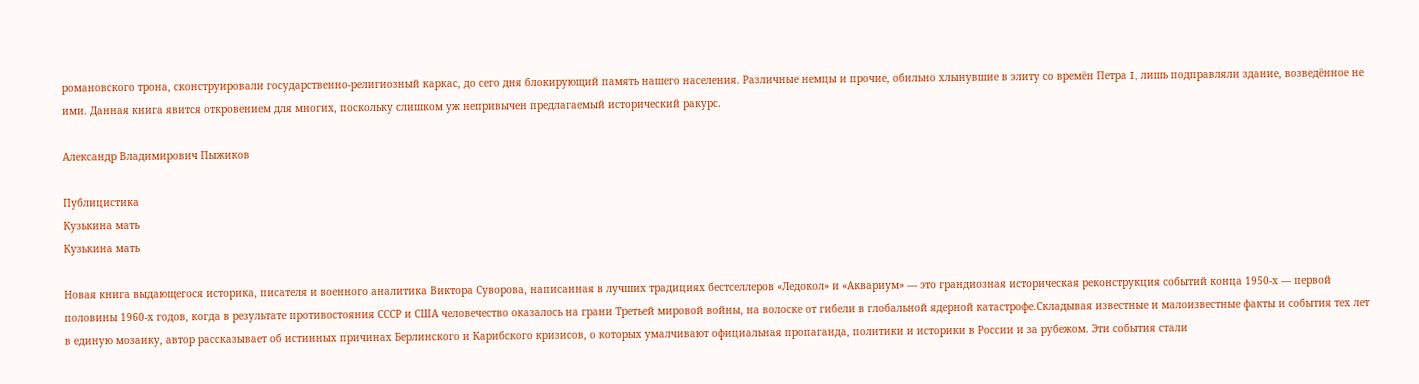романовского трона, сконструировали государственно-религиозный каркас, до сего дня блокирующий память нашего населения. Различные немцы и прочие, обильно хлынувшие в элиту со времён Петра I, лишь подправляли здание, возведённое не ими. Данная книга явится откровением для многих, поскольку слишком уж непривычен предлагаемый исторический ракурс.

Александр Владимирович Пыжиков

Публицистика
Кузькина мать
Кузькина мать

Новая книга выдающегося историка, писателя и военного аналитика Виктора Суворова, написанная в лучших традициях бестселлеров «Ледокол» и «Аквариум» — это грандиозная историческая реконструкция событий конца 1950-х — первой половины 1960-х годов, когда в результате противостояния СССР и США человечество оказалось на грани Третьей мировой войны, на волоске от гибели в глобальной ядерной катастрофе.Складывая известные и малоизвестные факты и события тех лет в единую мозаику, автор рассказывает об истинных причинах Берлинского и Карибского кризисов, о которых умалчивают официальная пропаганда, политики и историки в России и за рубежом. Эти события стали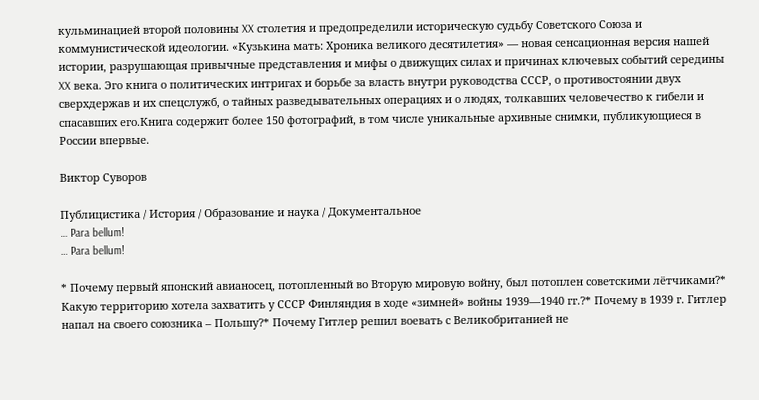кульминацией второй половины XX столетия и предопределили историческую судьбу Советского Союза и коммунистической идеологии. «Кузькина мать: Хроника великого десятилетия» — новая сенсационная версия нашей истории, разрушающая привычные представления и мифы о движущих силах и причинах ключевых событий середины XX века. Эго книга о политических интригах и борьбе за власть внутри руководства СССР, о противостоянии двух сверхдержав и их спецслужб, о тайных разведывательных операциях и о людях, толкавших человечество к гибели и спасавших его.Книга содержит более 150 фотографий, в том числе уникальные архивные снимки, публикующиеся в России впервые.

Виктор Суворов

Публицистика / История / Образование и наука / Документальное
… Para bellum!
… Para bellum!

* Почему первый японский авианосец, потопленный во Вторую мировую войну, был потоплен советскими лётчиками?* Какую территорию хотела захватить у СССР Финляндия в ходе «зимней» войны 1939—1940 гг.?* Почему в 1939 г. Гитлер напал на своего союзника – Польшу?* Почему Гитлер решил воевать с Великобританией не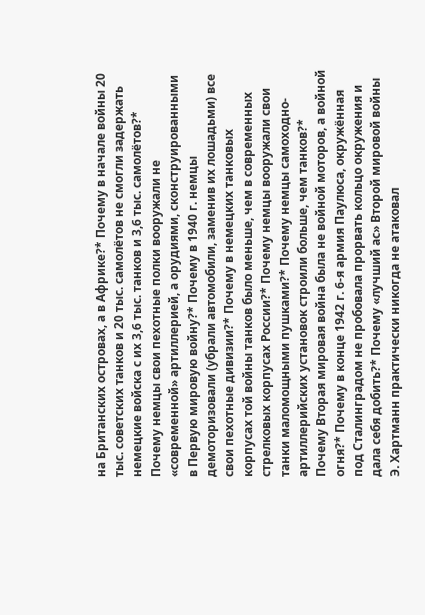на Британских островах, а в Африке?* Почему в начале войны 20 тыс. советских танков и 20 тыс. самолётов не смогли задержать немецкие войска с их 3,6 тыс. танков и 3,6 тыс. самолётов?* Почему немцы свои пехотные полки вооружали не «современной» артиллерией, а орудиями, сконструированными в Первую мировую войну?* Почему в 1940 г. немцы демоторизовали (убрали автомобили, заменив их лошадьми) все свои пехотные дивизии?* Почему в немецких танковых корпусах той войны танков было меньше, чем в современных стрелковых корпусах России?* Почему немцы вооружали свои танки маломощными пушками?* Почему немцы самоходно-артиллерийских установок строили больше, чем танков?* Почему Вторая мировая война была не войной моторов, а войной огня?* Почему в конце 1942 г. 6-я армия Паулюса, окружённая под Сталинградом не пробовала прорвать кольцо окружения и дала себя добить?* Почему «лучший ас» Второй мировой войны Э. Хартманн практически никогда не атаковал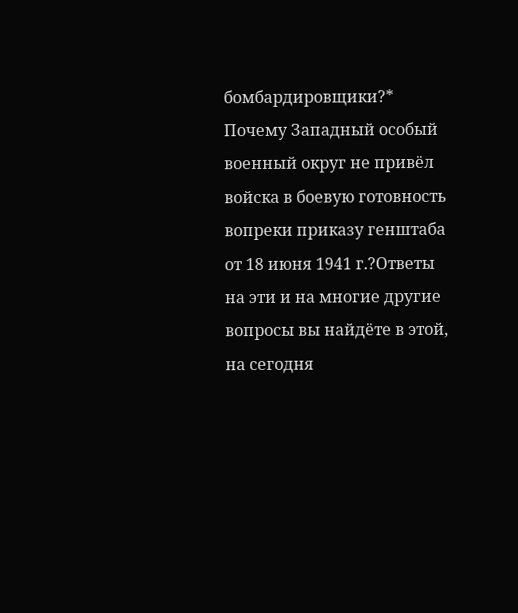бомбардировщики?* Почему Западный особый военный округ не привёл войска в боевую готовность вопреки приказу генштаба от 18 июня 1941 г.?Ответы на эти и на многие другие вопросы вы найдёте в этой, на сегодня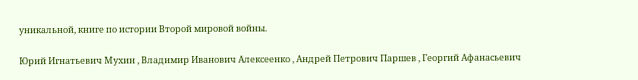уникальной, книге по истории Второй мировой войны.

Юрий Игнатьевич Мухин , Владимир Иванович Алексеенко , Андрей Петрович Паршев , Георгий Афанасьевич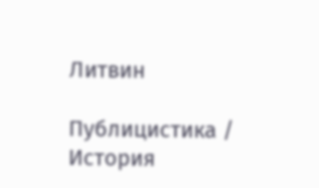Литвин

Публицистика / История